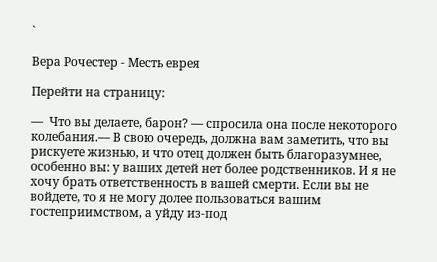`

Вера Рочестер - Месть еврея

Перейти на страницу:

—  Что вы делаете, барон? — спросила она после некоторого колебания.— В свою очередь, должна вам заметить, что вы рискуете жизнью, и что отец должен быть благоразумнее, особенно вы: у ваших детей нет более родственников. И я не хочу брать ответственность в вашей смерти. Если вы не войдете, то я не могу долее пользоваться вашим гостеприимством, а уйду из-под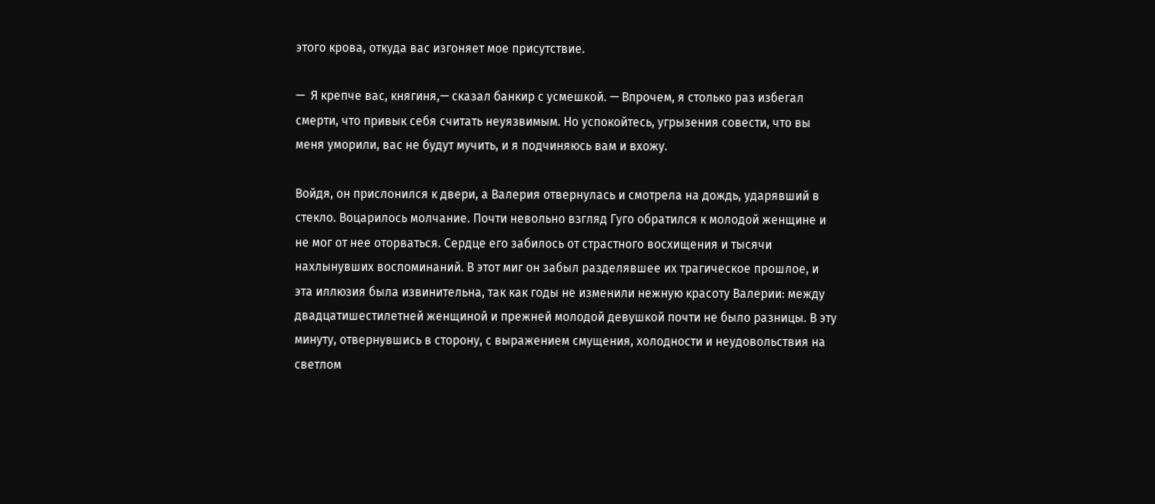этого крова, откуда вас изгоняет мое присутствие.

—  Я крепче вас, княгиня,— сказал банкир с усмешкой. — Впрочем, я столько раз избегал смерти, что привык себя считать неуязвимым. Но успокойтесь, угрызения совести, что вы меня уморили, вас не будут мучить, и я подчиняюсь вам и вхожу.

Войдя, он прислонился к двери, а Валерия отвернулась и смотрела на дождь, ударявший в стекло. Воцарилось молчание. Почти невольно взгляд Гуго обратился к молодой женщине и не мог от нее оторваться. Сердце его забилось от страстного восхищения и тысячи нахлынувших воспоминаний. В этот миг он забыл разделявшее их трагическое прошлое, и эта иллюзия была извинительна, так как годы не изменили нежную красоту Валерии: между двадцатишестилетней женщиной и прежней молодой девушкой почти не было разницы. В эту минуту, отвернувшись в сторону, с выражением смущения, холодности и неудовольствия на светлом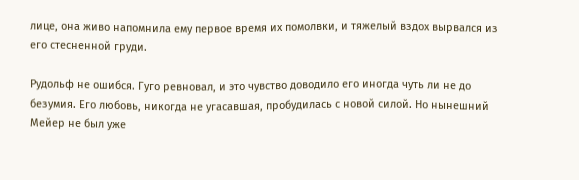лице, она живо напомнила ему первое время их помолвки, и тяжелый вздох вырвался из его стесненной груди.

Рудольф не ошибся. Гуго ревновал, и это чувство доводило его иногда чуть ли не до безумия. Его любовь, никогда не угасавшая, пробудилась с новой силой. Но нынешний Мейер не был уже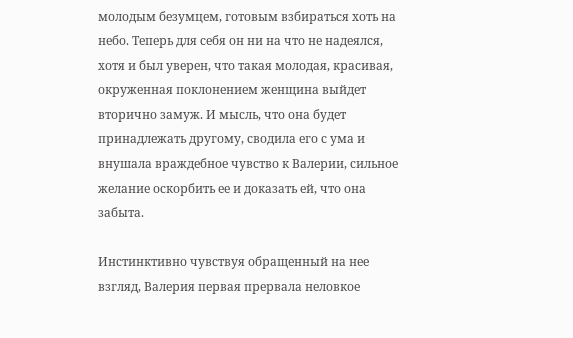молодым безумцем, готовым взбираться хоть на небо. Теперь для себя он ни на что не надеялся, хотя и был уверен, что такая молодая, красивая, окруженная поклонением женщина выйдет вторично замуж. И мысль, что она будет принадлежать другому, сводила его с ума и внушала враждебное чувство к Валерии, сильное желание оскорбить ее и доказать ей, что она забыта.

Инстинктивно чувствуя обращенный на нее взгляд, Валерия первая прервала неловкое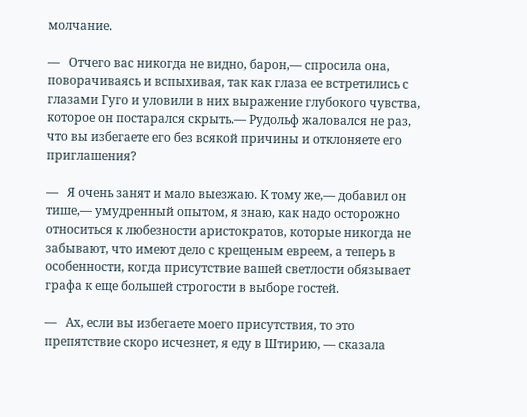молчание.

—   Отчего вас никогда не видно, барон,— спросила она, поворачиваясь и вспыхивая, так как глаза ее встретились с глазами Гуго и уловили в них выражение глубокого чувства, которое он постарался скрыть.— Рудольф жаловался не раз, что вы избегаете его без всякой причины и отклоняете его приглашения?

—   Я очень занят и мало выезжаю. К тому же,— добавил он тише,— умудренный опытом, я знаю, как надо осторожно относиться к любезности аристократов, которые никогда не забывают, что имеют дело с крещеным евреем, а теперь в особенности, когда присутствие вашей светлости обязывает графа к еще большей строгости в выборе гостей.

—   Ах, если вы избегаете моего присутствия, то это препятствие скоро исчезнет, я еду в Штирию, — сказала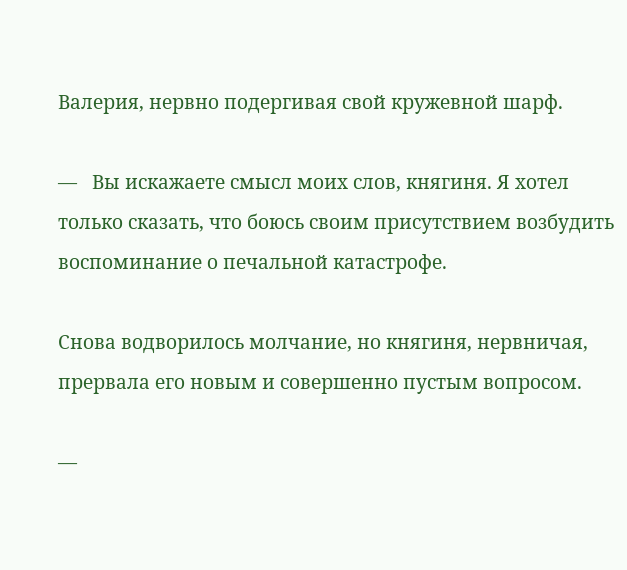Валерия, нервно подергивая свой кружевной шарф.

—   Вы искажаете смысл моих слов, княгиня. Я хотел только сказать, что боюсь своим присутствием возбудить воспоминание о печальной катастрофе.

Снова водворилось молчание, но княгиня, нервничая, прервала его новым и совершенно пустым вопросом.

—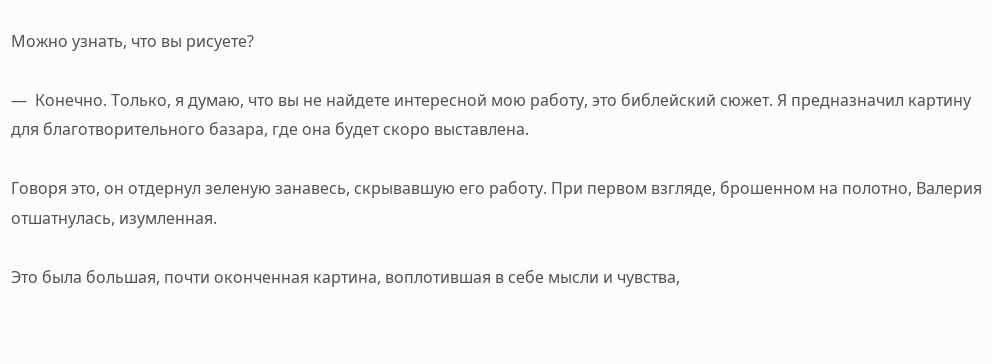Можно узнать, что вы рисуете?

—  Конечно. Только, я думаю, что вы не найдете интересной мою работу, это библейский сюжет. Я предназначил картину для благотворительного базара, где она будет скоро выставлена.

Говоря это, он отдернул зеленую занавесь, скрывавшую его работу. При первом взгляде, брошенном на полотно, Валерия отшатнулась, изумленная.

Это была большая, почти оконченная картина, воплотившая в себе мысли и чувства,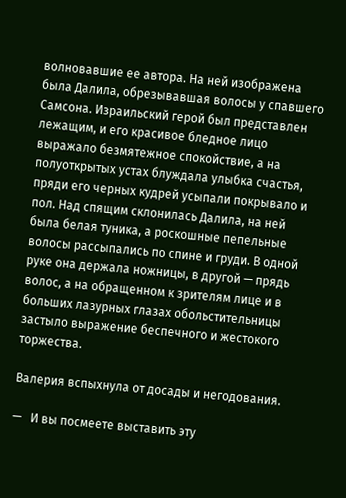волновавшие ее автора. На ней изображена была Далила, обрезывавшая волосы у спавшего Самсона. Израильский герой был представлен лежащим, и его красивое бледное лицо выражало безмятежное спокойствие, а на полуоткрытых устах блуждала улыбка счастья, пряди его черных кудрей усыпали покрывало и пол. Над спящим склонилась Далила, на ней была белая туника, а роскошные пепельные волосы рассыпались по спине и груди. В одной руке она держала ножницы, в другой — прядь волос, а на обращенном к зрителям лице и в больших лазурных глазах обольстительницы застыло выражение беспечного и жестокого торжества.

Валерия вспыхнула от досады и негодования.

—   И вы посмеете выставить эту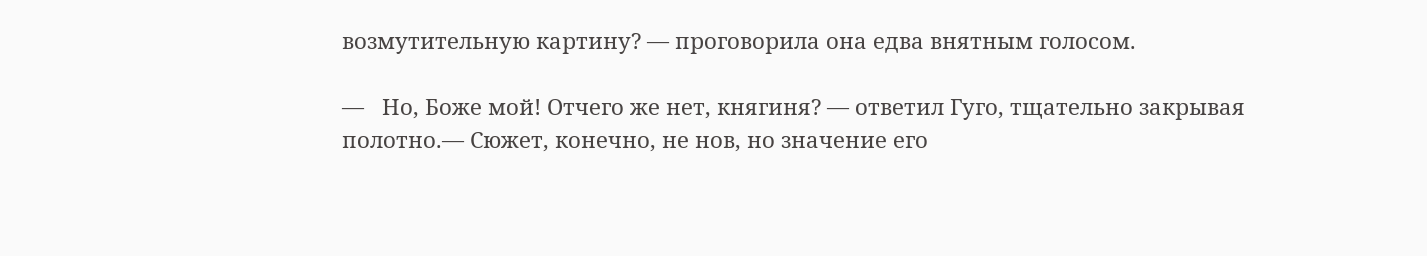возмутительную картину? — проговорила она едва внятным голосом.

—   Но, Боже мой! Отчего же нет, княгиня? — ответил Гуго, тщательно закрывая полотно.— Сюжет, конечно, не нов, но значение его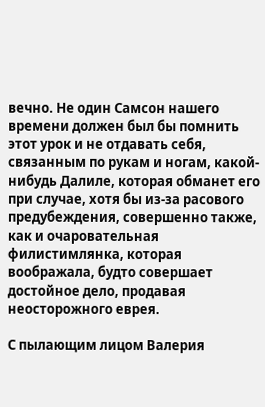вечно. Не один Самсон нашего времени должен был бы помнить этот урок и не отдавать себя, связанным по рукам и ногам, какой-нибудь Далиле, которая обманет его при случае, хотя бы из-за расового предубеждения, совершенно также, как и очаровательная филистимлянка, которая воображала, будто совершает достойное дело, продавая неосторожного еврея.

С пылающим лицом Валерия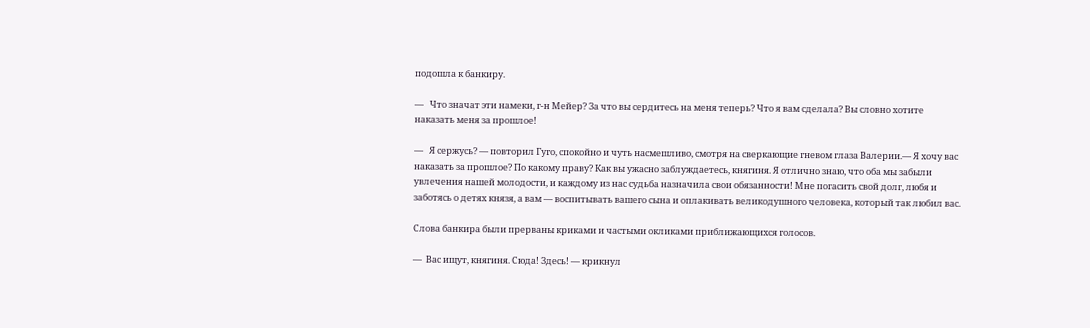подошла к банкиру.

—   Что значат эти намеки, г-н Мейер? За что вы сердитесь на меня теперь? Что я вам сделала? Вы словно хотите наказать меня за прошлое!

—   Я сержусь? — повторил Гуго, спокойно и чуть насмешливо, смотря на сверкающие гневом глаза Валерии.— Я хочу вас наказать за прошлое? По какому праву? Как вы ужасно заблуждаетесь, княгиня. Я отлично знаю, что оба мы забыли увлечения нашей молодости, и каждому из нас судьба назначила свои обязанности! Мне погасить свой долг, любя и заботясь о детях князя, а вам — воспитывать вашего сына и оплакивать великодушного человека, который так любил вас.

Слова банкира были прерваны криками и частыми окликами приближающихся голосов.

—  Вас ищут, княгиня. Сюда! Здесь! — крикнул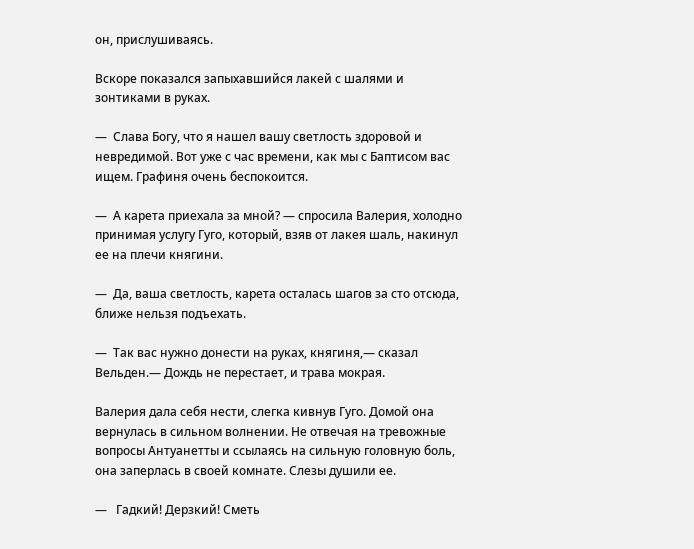он, прислушиваясь.

Вскоре показался запыхавшийся лакей с шалями и зонтиками в руках.

—  Слава Богу, что я нашел вашу светлость здоровой и невредимой. Вот уже с час времени, как мы с Баптисом вас ищем. Графиня очень беспокоится.

—  А карета приехала за мной? — спросила Валерия, холодно принимая услугу Гуго, который, взяв от лакея шаль, накинул ее на плечи княгини.

—  Да, ваша светлость, карета осталась шагов за сто отсюда, ближе нельзя подъехать.

—  Так вас нужно донести на руках, княгиня,— сказал Вельден.— Дождь не перестает, и трава мокрая.

Валерия дала себя нести, слегка кивнув Гуго. Домой она вернулась в сильном волнении. Не отвечая на тревожные вопросы Антуанетты и ссылаясь на сильную головную боль, она заперлась в своей комнате. Слезы душили ее.

—   Гадкий! Дерзкий! Сметь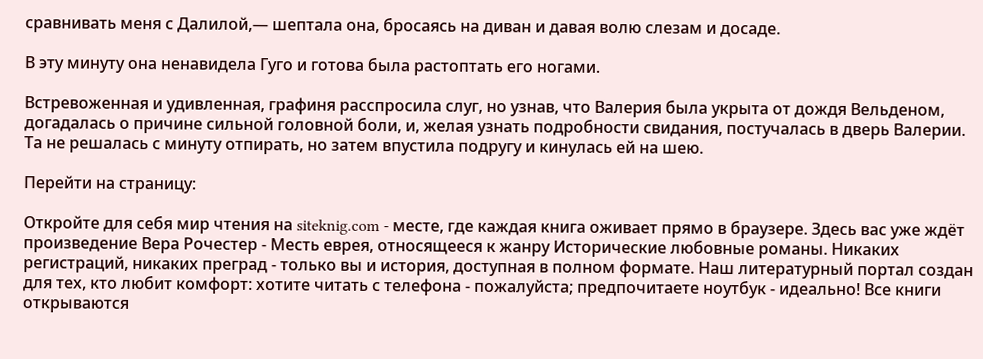сравнивать меня с Далилой,— шептала она, бросаясь на диван и давая волю слезам и досаде.

В эту минуту она ненавидела Гуго и готова была растоптать его ногами.

Встревоженная и удивленная, графиня расспросила слуг, но узнав, что Валерия была укрыта от дождя Вельденом, догадалась о причине сильной головной боли, и, желая узнать подробности свидания, постучалась в дверь Валерии. Та не решалась с минуту отпирать, но затем впустила подругу и кинулась ей на шею.

Перейти на страницу:

Откройте для себя мир чтения на siteknig.com - месте, где каждая книга оживает прямо в браузере. Здесь вас уже ждёт произведение Вера Рочестер - Месть еврея, относящееся к жанру Исторические любовные романы. Никаких регистраций, никаких преград - только вы и история, доступная в полном формате. Наш литературный портал создан для тех, кто любит комфорт: хотите читать с телефона - пожалуйста; предпочитаете ноутбук - идеально! Все книги открываются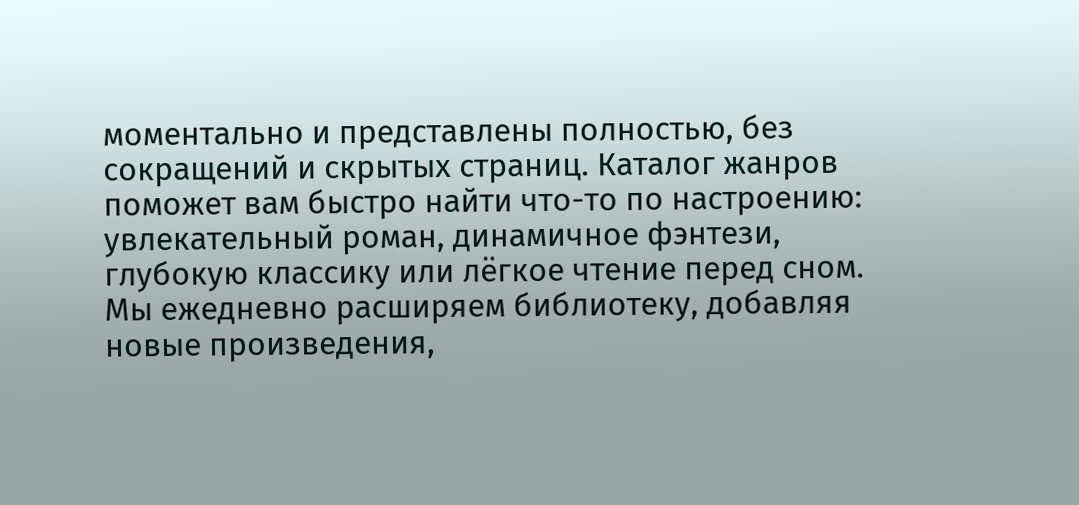моментально и представлены полностью, без сокращений и скрытых страниц. Каталог жанров поможет вам быстро найти что-то по настроению: увлекательный роман, динамичное фэнтези, глубокую классику или лёгкое чтение перед сном. Мы ежедневно расширяем библиотеку, добавляя новые произведения,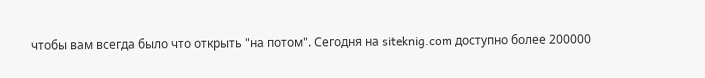чтобы вам всегда было что открыть "на потом". Сегодня на siteknig.com доступно более 200000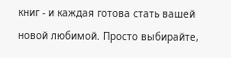книг - и каждая готова стать вашей новой любимой. Просто выбирайте,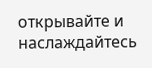открывайте и наслаждайтесь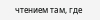чтением там, где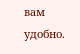вам удобно.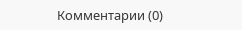Комментарии (0)